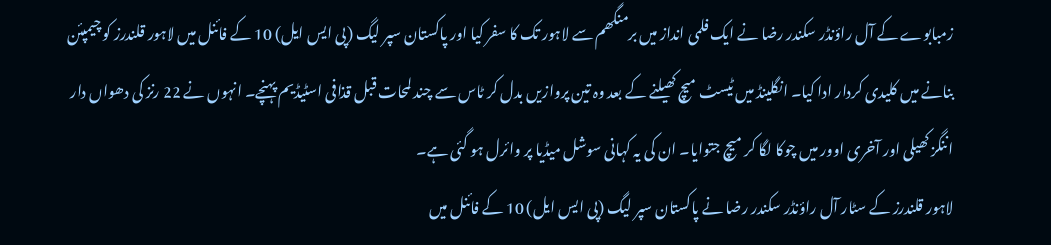زمبابوے کے آل راؤنڈر سکندر رضا نے ایک فلمی انداز میں برمنگھم سے لاہور تک کا سفر کیا اور پاکستان سپر لیگ (پی ایس ایل) 10 کے فائنل میں لاہور قلندرز کو چیمپئن بنانے میں کلیدی کردار ادا کیا۔ انگلینڈ میں ٹیسٹ میچ کھیلنے کے بعد وہ تین پروازیں بدل کر ٹاس سے چند لمحات قبل قذافی اسٹیڈیم پہنچے۔ انہوں نے 22 رنز کی دھواں دار اننگز کھیلی اور آخری اوور میں چوکا لگا کر میچ جتوایا۔ ان کی یہ کہانی سوشل میڈیا پر وائرل ہو گئی ہے۔
لاہور قلندرز کے سٹار آل راؤنڈر سکندر رضا نے پاکستان سپر لیگ (پی ایس ایل) 10 کے فائنل میں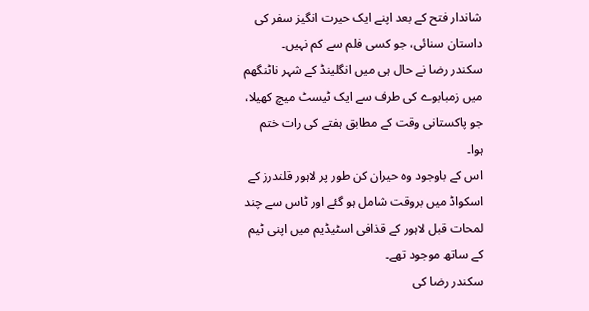شاندار فتح کے بعد اپنے ایک حیرت انگیز سفر کی داستان سنائی، جو کسی فلم سے کم نہیں۔
سکندر رضا نے حال ہی میں انگلینڈ کے شہر ناٹنگھم میں زمبابوے کی طرف سے ایک ٹیسٹ میچ کھیلا، جو پاکستانی وقت کے مطابق ہفتے کی رات ختم ہوا۔
اس کے باوجود وہ حیران کن طور پر لاہور قلندرز کے اسکواڈ میں بروقت شامل ہو گئے اور ٹاس سے چند لمحات قبل لاہور کے قذافی اسٹیڈیم میں اپنی ٹیم کے ساتھ موجود تھے۔
سکندر رضا کی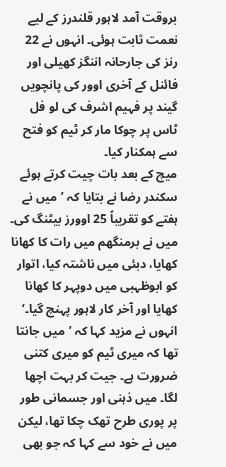بروقت آمد لاہور قلندرز کے لیے نعمت ثابت ہوئی۔ انہوں نے 22 رنز کی جارحانہ اننگز کھیلی اور فائنل کے آخری اوور کی پانچویں گیند پر فہیم اشرف کی لو فل ٹاس پر چوکا مار کر ٹیم کو فتح سے ہمکنار کیا۔
میچ کے بعد بات چیت کرتے ہوئے سکندر رضا نے بتایا کہ ’میں نے ہفتے کو تقریباً 25 اوورز بیٹنگ کی۔ میں نے برمنگھم میں رات کا کھانا کھایا، دبئی میں ناشتہ کیا، اتوار کو ابوظہبی میں دوپہر کا کھانا کھایا اور آخر کار لاہور پہنچ گیا۔‘
انہوں نے مزید کہا کہ ’میں جانتا تھا کہ میری ٹیم کو میری کتنی ضرورت ہے۔ جیت کر بہت اچھا لگا۔ میں ذہنی اور جسمانی طور پر پوری طرح تھک چکا تھا، لیکن میں نے خود سے کہا کہ جو بھی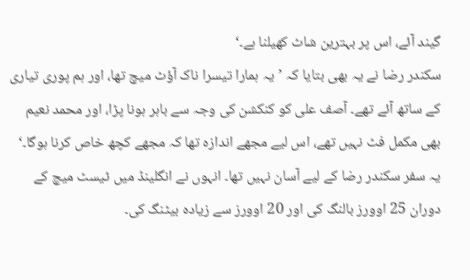گیند آئے، اس پر بہترین شاٹ کھیلنا ہے۔‘
سکندر رضا نے یہ بھی بتایا کہ ’یہ ہمارا تیسرا ناک آؤٹ میچ تھا، اور ہم پوری تیاری کے ساتھ آئے تھے۔ آصف علی کو کنکشن کی وجہ سے باہر ہونا پڑا، اور محمد نعیم بھی مکمل فٹ نہیں تھے، اس لیے مجھے اندازہ تھا کہ مجھے کچھ خاص کرنا ہوگا۔‘
یہ سفر سکندر رضا کے لیے آسان نہیں تھا۔ انہوں نے انگلینڈ میں ٹیسٹ میچ کے دوران 25 اوورز بالنگ کی اور 20 اوورز سے زیادہ بیٹنگ کی۔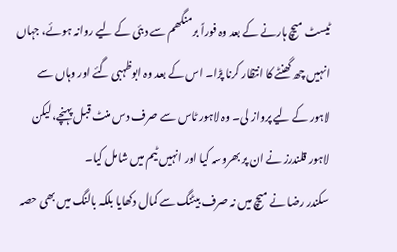ٹیسٹ میچ ہارنے کے بعد وہ فوراً برمنگھم سے دبئی کے لیے روانہ ہوئے، جہاں انہیں چھ گھنٹے کا انتظار کرنا پڑا۔ اس کے بعد وہ ابوظہبی گئے اور وہاں سے لاہور کے لیے پرواز لی۔ وہ لاہور ٹاس سے صرف دس منٹ قبل پہنچے، لیکن لاہور قلندرز نے ان پر بھروسہ کیا اور انہیں ٹیم میں شامل کیا۔
سکندر رضا نے میچ میں نہ صرف بیٹنگ سے کمال دکھایا بلکہ بالنگ میں بھی حصہ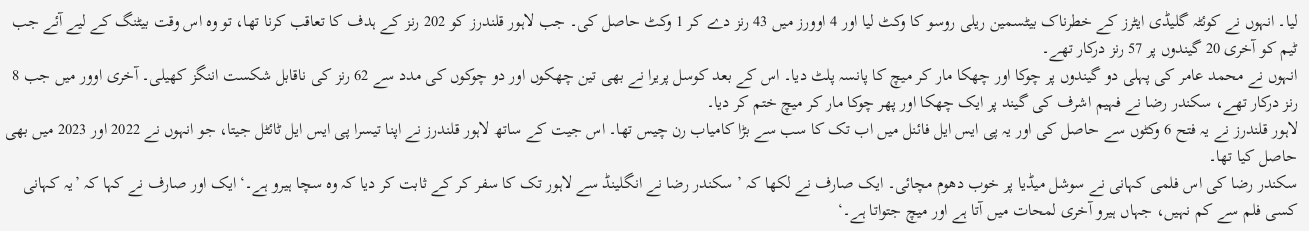لیا۔ انہوں نے کوئٹہ گلیڈی ایٹرز کے خطرناک بیٹسمین ریلی روسو کا وکٹ لیا اور 4 اوورز میں 43 رنز دے کر 1 وکٹ حاصل کی۔ جب لاہور قلندرز کو 202 رنز کے ہدف کا تعاقب کرنا تھا، تو وہ اس وقت بیٹنگ کے لیے آئے جب ٹیم کو آخری 20 گیندوں پر 57 رنز درکار تھے۔
انہوں نے محمد عامر کی پہلی دو گیندوں پر چوکا اور چھکا مار کر میچ کا پانسہ پلٹ دیا۔ اس کے بعد کوسل پریرا نے بھی تین چھکوں اور دو چوکوں کی مدد سے 62 رنز کی ناقابل شکست اننگز کھیلی۔ آخری اوور میں جب 8 رنز درکار تھے، سکندر رضا نے فہیم اشرف کی گیند پر ایک چھکا اور پھر چوکا مار کر میچ ختم کر دیا۔
لاہور قلندرز نے یہ فتح 6 وکٹوں سے حاصل کی اور یہ پی ایس ایل فائنل میں اب تک کا سب سے بڑا کامیاب رن چیس تھا۔ اس جیت کے ساتھ لاہور قلندرز نے اپنا تیسرا پی ایس ایل ٹائٹل جیتا، جو انہوں نے 2022 اور 2023 میں بھی حاصل کیا تھا۔
سکندر رضا کی اس فلمی کہانی نے سوشل میڈیا پر خوب دھوم مچائی۔ ایک صارف نے لکھا کہ ’سکندر رضا نے انگلینڈ سے لاہور تک کا سفر کر کے ثابت کر دیا کہ وہ سچا ہیرو ہے۔‘ ایک اور صارف نے کہا کہ ’یہ کہانی کسی فلم سے کم نہیں، جہاں ہیرو آخری لمحات میں آتا ہے اور میچ جتواتا ہے۔‘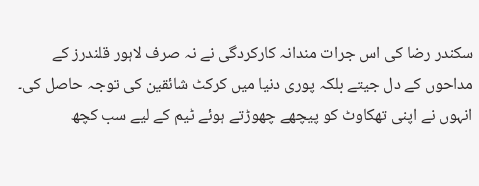سکندر رضا کی اس جرات مندانہ کارکردگی نے نہ صرف لاہور قلندرز کے مداحوں کے دل جیتے بلکہ پوری دنیا میں کرکٹ شائقین کی توجہ حاصل کی۔ انہوں نے اپنی تھکاوٹ کو پیچھے چھوڑتے ہوئے ٹیم کے لیے سب کچھ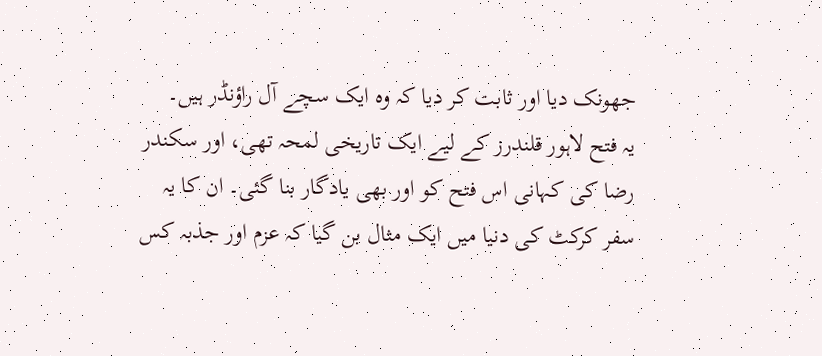جھونک دیا اور ثابت کر دیا کہ وہ ایک سچے آل راؤنڈر ہیں۔
یہ فتح لاہور قلندرز کے لیے ایک تاریخی لمحہ تھی، اور سکندر رضا کی کہانی اس فتح کو اور بھی یادگار بنا گئی۔ ان کا یہ سفر کرکٹ کی دنیا میں ایک مثال بن گیا کہ عزم اور جذبہ کس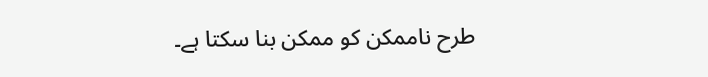طرح ناممکن کو ممکن بنا سکتا ہے۔